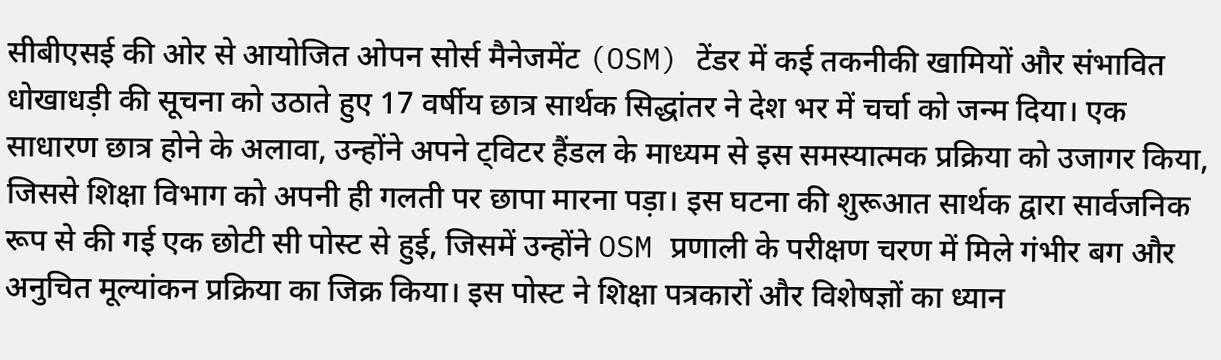सीबीएसई की ओर से आयोजित ओपन सोर्स मैनेजमेंट (OSM) टेंडर में कई तकनीकी खामियों और संभावित धोखाधड़ी की सूचना को उठाते हुए 17 वर्षीय छात्र सार्थक सिद्धांतर ने देश भर में चर्चा को जन्म दिया। एक साधारण छात्र होने के अलावा, उन्होंने अपने ट्विटर हैंडल के माध्यम से इस समस्यात्मक प्रक्रिया को उजागर किया, जिससे शिक्षा विभाग को अपनी ही गलती पर छापा मारना पड़ा। इस घटना की शुरूआत सार्थक द्वारा सार्वजनिक रूप से की गई एक छोटी सी पोस्ट से हुई, जिसमें उन्होंने OSM प्रणाली के परीक्षण चरण में मिले गंभीर बग और अनुचित मूल्यांकन प्रक्रिया का जिक्र किया। इस पोस्ट ने शिक्षा पत्रकारों और विशेषज्ञों का ध्यान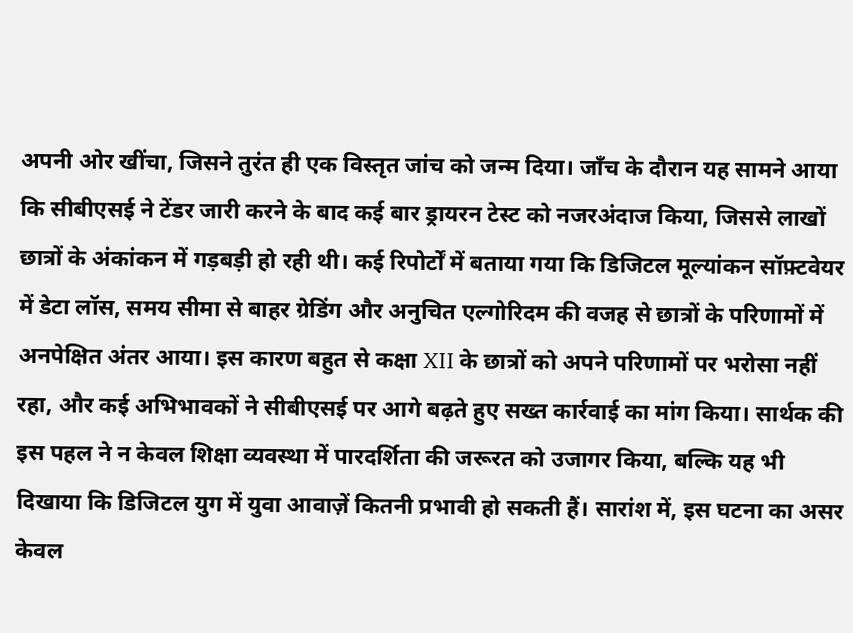अपनी ओर खींचा, जिसने तुरंत ही एक विस्तृत जांच को जन्म दिया। जाँच के दौरान यह सामने आया कि सीबीएसई ने टेंडर जारी करने के बाद कई बार ड्रायरन टेस्ट को नजरअंदाज किया, जिससे लाखों छात्रों के अंकांकन में गड़बड़ी हो रही थी। कई रिपोर्टों में बताया गया कि डिजिटल मूल्यांकन सॉफ़्टवेयर में डेटा लॉस, समय सीमा से बाहर ग्रेडिंग और अनुचित एल्गोरिदम की वजह से छात्रों के परिणामों में अनपेक्षित अंतर आया। इस कारण बहुत से कक्षा XII के छात्रों को अपने परिणामों पर भरोसा नहीं रहा, और कई अभिभावकों ने सीबीएसई पर आगे बढ़ते हुए सख्त कार्रवाई का मांग किया। सार्थक की इस पहल ने न केवल शिक्षा व्यवस्था में पारदर्शिता की जरूरत को उजागर किया, बल्कि यह भी दिखाया कि डिजिटल युग में युवा आवाज़ें कितनी प्रभावी हो सकती हैं। सारांश में, इस घटना का असर केवल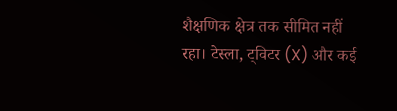शैक्षणिक क्षेत्र तक सीमित नहीं रहा। टेस्ला, ट्विटर (X) और कई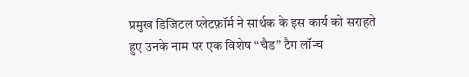प्रमुख डिजिटल प्लेटफ़ॉर्म ने सार्थक के इस कार्य को सराहते हुए उनके नाम पर एक विशेष “चैड” टैग लॉन्च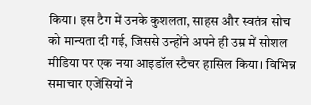किया। इस टैग में उनके कुशलता, साहस और स्वतंत्र सोच को मान्यता दी गई, जिससे उन्होंने अपने ही उम्र में सोशल मीडिया पर एक नया आइडॉल स्टैचर हासिल किया। विभिन्न समाचार एजेंसियों ने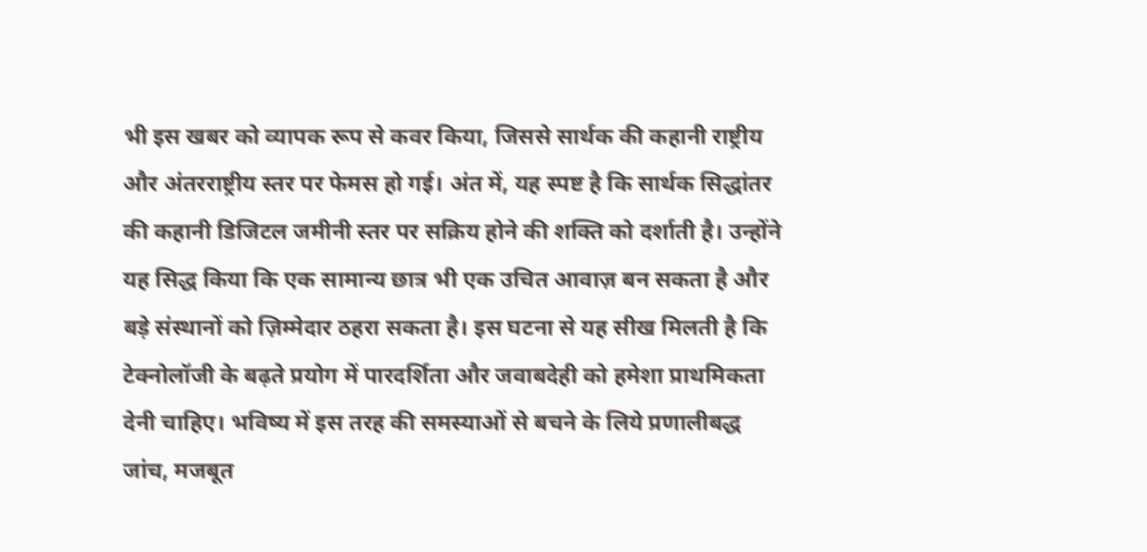भी इस खबर को व्यापक रूप से कवर किया, जिससे सार्थक की कहानी राष्ट्रीय और अंतरराष्ट्रीय स्तर पर फेमस हो गई। अंत में, यह स्पष्ट है कि सार्थक सिद्धांतर की कहानी डिजिटल जमीनी स्तर पर सक्रिय होने की शक्ति को दर्शाती है। उन्होंने यह सिद्ध किया कि एक सामान्य छात्र भी एक उचित आवाज़ बन सकता है और बड़े संस्थानों को ज़िम्मेदार ठहरा सकता है। इस घटना से यह सीख मिलती है कि टेक्नोलॉजी के बढ़ते प्रयोग में पारदर्शिता और जवाबदेही को हमेशा प्राथमिकता देनी चाहिए। भविष्य में इस तरह की समस्याओं से बचने के लिये प्रणालीबद्ध जांच, मजबूत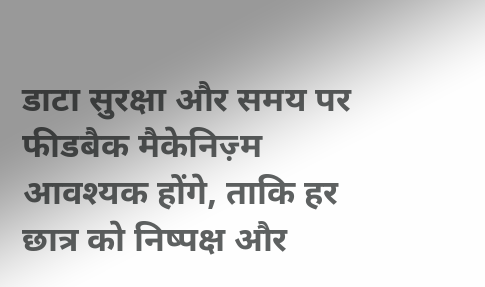डाटा सुरक्षा और समय पर फीडबैक मैकेनिज़्म आवश्यक होंगे, ताकि हर छात्र को निष्पक्ष और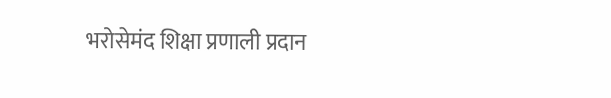भरोसेमंद शिक्षा प्रणाली प्रदान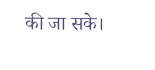की जा सके।